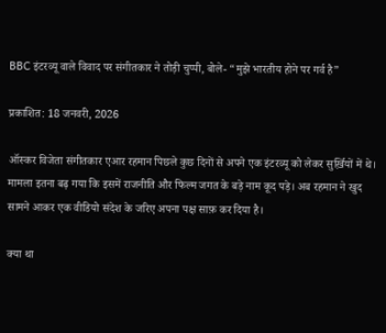BBC इंटरव्यू वाले विवाद पर संगीतकार ने तोड़ी चुप्पी, बोले- “मुझे भारतीय होने पर गर्व है”

प्रकाशित: 18 जनवरी, 2026

ऑस्कर विजेता संगीतकार एआर रहमान पिछले कुछ दिनों से अपने एक इंटरव्यू को लेकर सुर्ख़ियों में थे। मामला इतना बढ़ गया कि इसमें राजनीति और फिल्म जगत के बड़े नाम कूद पड़े। अब रहमान ने खुद सामने आकर एक वीडियो संदेश के जरिए अपना पक्ष साफ़ कर दिया है।

क्या था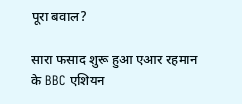पूरा बवाल?

सारा फसाद शुरू हुआ एआर रहमान के BBC एशियन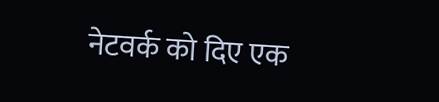नेटवर्क को दिए एक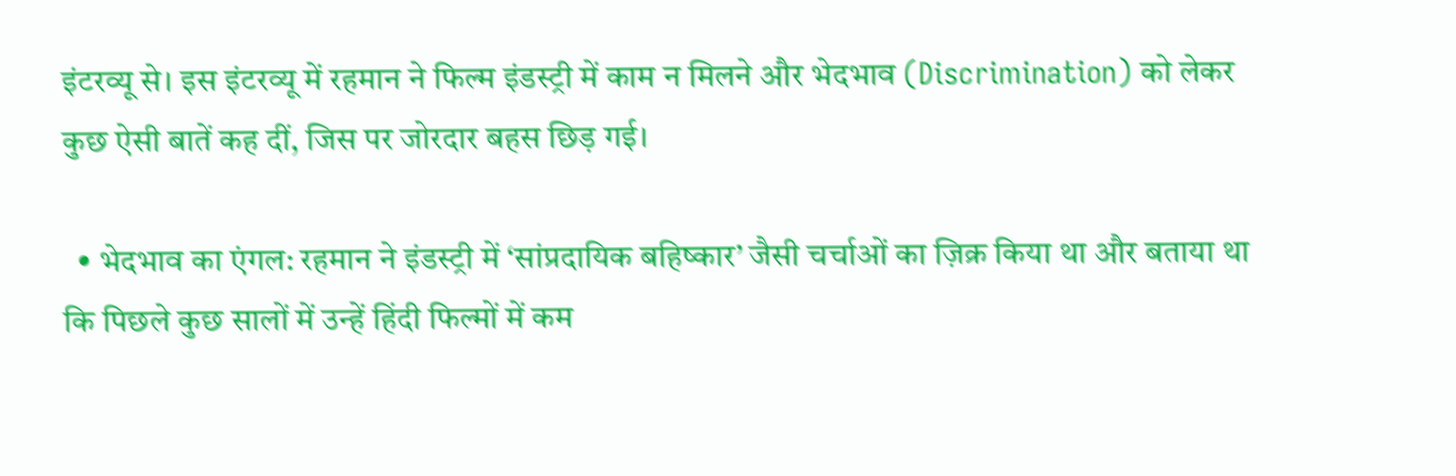इंटरव्यू से। इस इंटरव्यू में रहमान ने फिल्म इंडस्ट्री में काम न मिलने और भेदभाव (Discrimination) को लेकर कुछ ऐसी बातें कह दीं, जिस पर जोरदार बहस छिड़ गई।

  • भेदभाव का एंगल: रहमान ने इंडस्ट्री में ‘सांप्रदायिक बहिष्कार’ जैसी चर्चाओं का ज़िक्र किया था और बताया था कि पिछले कुछ सालों में उन्हें हिंदी फिल्मों में कम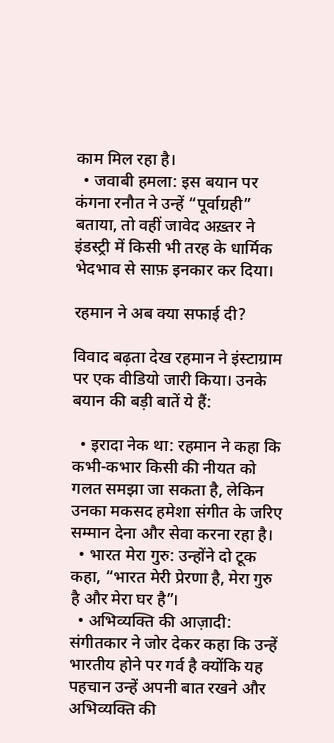काम मिल रहा है।
  • जवाबी हमला: इस बयान पर कंगना रनौत ने उन्हें “पूर्वाग्रही” बताया, तो वहीं जावेद अख़्तर ने इंडस्ट्री में किसी भी तरह के धार्मिक भेदभाव से साफ़ इनकार कर दिया।

रहमान ने अब क्या सफाई दी?

विवाद बढ़ता देख रहमान ने इंस्टाग्राम पर एक वीडियो जारी किया। उनके बयान की बड़ी बातें ये हैं:

  • इरादा नेक था: रहमान ने कहा कि कभी-कभार किसी की नीयत को गलत समझा जा सकता है, लेकिन उनका मकसद हमेशा संगीत के जरिए सम्मान देना और सेवा करना रहा है।
  • भारत मेरा गुरु: उन्होंने दो टूक कहा, “भारत मेरी प्रेरणा है, मेरा गुरु है और मेरा घर है”।
  • अभिव्यक्ति की आज़ादी: संगीतकार ने जोर देकर कहा कि उन्हें भारतीय होने पर गर्व है क्योंकि यह पहचान उन्हें अपनी बात रखने और अभिव्यक्ति की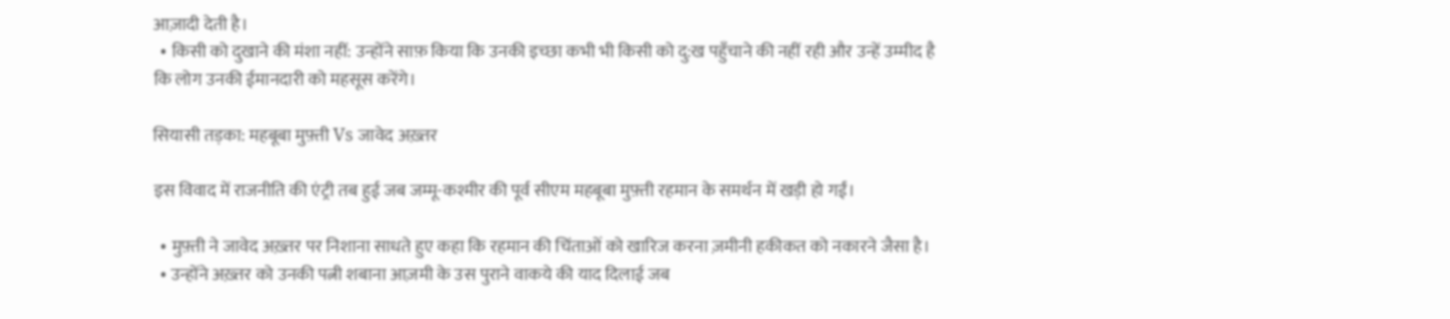आज़ादी देती है।
  • किसी को दुखाने की मंशा नहीं: उन्होंने साफ़ किया कि उनकी इच्छा कभी भी किसी को दु:ख पहुँचाने की नहीं रही और उन्हें उम्मीद है कि लोग उनकी ईमानदारी को महसूस करेंगे।

सियासी तड़का: महबूबा मुफ़्ती Vs जावेद अख़्तर

इस विवाद में राजनीति की एंट्री तब हुई जब जम्मू-कश्मीर की पूर्व सीएम महबूबा मुफ़्ती रहमान के समर्थन में खड़ी हो गईं।

  • मुफ़्ती ने जावेद अख़्तर पर निशाना साधते हुए कहा कि रहमान की चिंताओं को खारिज करना ज़मीनी हकीकत को नकारने जैसा है।
  • उन्होंने अख़्तर को उनकी पत्नी शबाना आज़मी के उस पुराने वाकये की याद दिलाई जब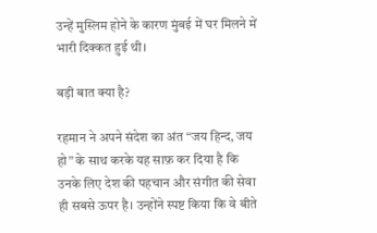उन्हें मुस्लिम होने के कारण मुंबई में घर मिलने में भारी दिक्कत हुई थी।

बड़ी बात क्या है?

रहमान ने अपने संदेश का अंत “जय हिन्द, जय हो” के साथ करके यह साफ़ कर दिया है कि उनके लिए देश की पहचान और संगीत की सेवा ही सबसे ऊपर है। उन्होंने स्पष्ट किया कि वे बीते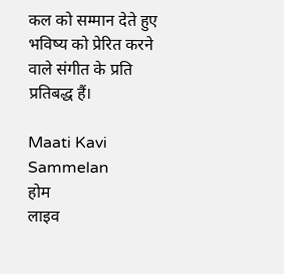कल को सम्मान देते हुए भविष्य को प्रेरित करने वाले संगीत के प्रति प्रतिबद्ध हैं।

Maati Kavi Sammelan
होम
लाइव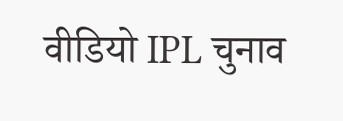वीडियो IPL चुनाव